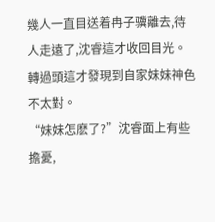幾人一直目送着冉子骥離去,待人走遠了,沈睿這才收回目光。
轉過頭這才發現到自家妹妹神色不太對。
“妹妹怎麽了?”沈睿面上有些擔憂,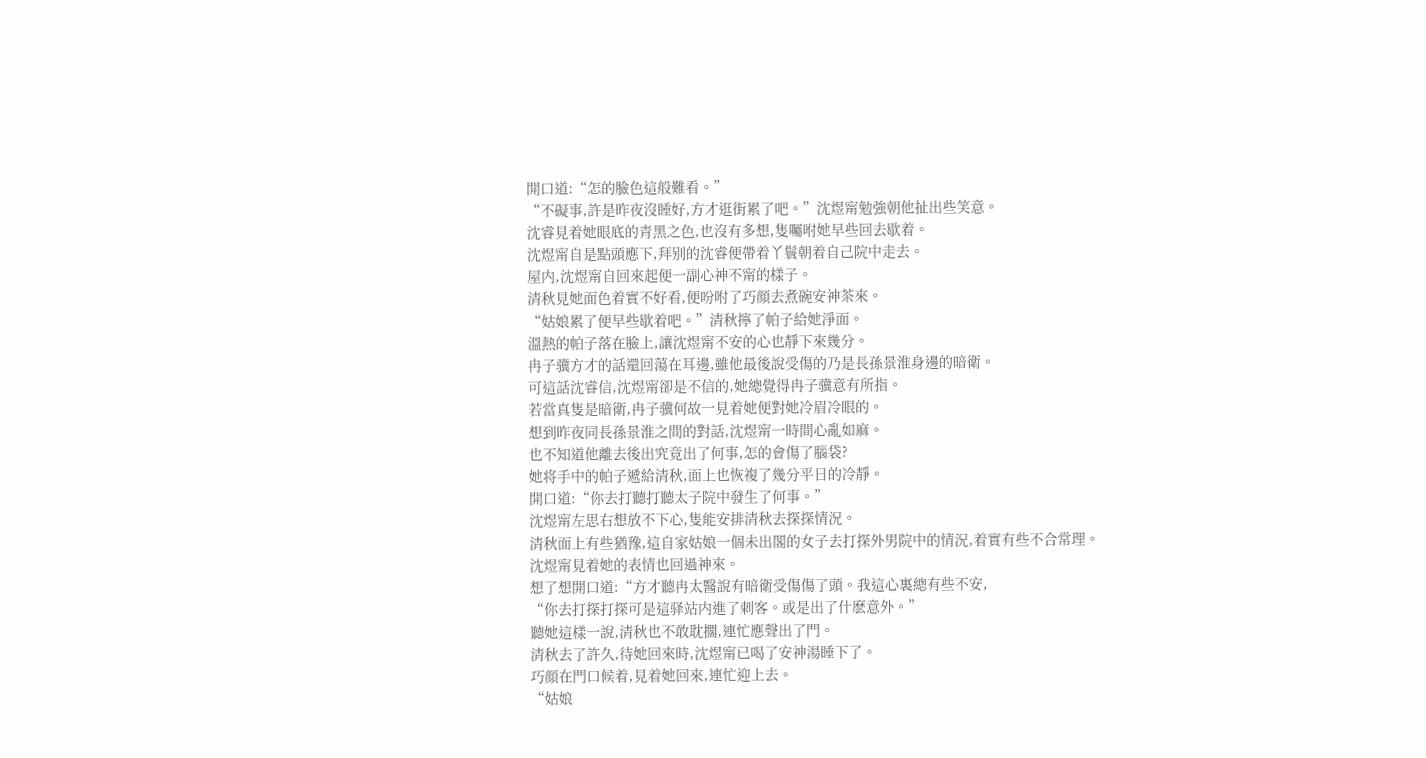開口道:“怎的臉色這般難看。”
“不礙事,許是昨夜沒睡好,方才逛街累了吧。”沈煜甯勉強朝他扯出些笑意。
沈睿見着她眼底的青黑之色,也沒有多想,隻囑咐她早些回去歇着。
沈煜甯自是點頭應下,拜别的沈睿便帶着丫鬟朝着自己院中走去。
屋内,沈煜甯自回來起便一副心神不甯的樣子。
清秋見她面色着實不好看,便吩咐了巧顔去煮碗安神茶來。
“姑娘累了便早些歇着吧。”清秋擰了帕子給她淨面。
溫熱的帕子落在臉上,讓沈煜甯不安的心也靜下來幾分。
冉子骥方才的話還回蕩在耳邊,雖他最後說受傷的乃是長孫景淮身邊的暗衛。
可這話沈睿信,沈煜甯卻是不信的,她總覺得冉子骥意有所指。
若當真隻是暗衛,冉子骥何故一見着她便對她冷眉冷眼的。
想到昨夜同長孫景淮之間的對話,沈煜甯一時間心亂如麻。
也不知道他離去後出究竟出了何事,怎的會傷了腦袋?
她将手中的帕子遞給清秋,面上也恢複了幾分平日的冷靜。
開口道:“你去打聽打聽太子院中發生了何事。”
沈煜甯左思右想放不下心,隻能安排清秋去探探情況。
清秋面上有些猶豫,這自家姑娘一個未出閣的女子去打探外男院中的情況,着實有些不合常理。
沈煜甯見着她的表情也回過神來。
想了想開口道:“方才聽冉太醫說有暗衛受傷傷了頭。我這心裏總有些不安,
“你去打探打探可是這驿站内進了刺客。或是出了什麽意外。”
聽她這樣一說,清秋也不敢耽擱,連忙應聲出了門。
清秋去了許久,待她回來時,沈煜甯已喝了安神湯睡下了。
巧顔在門口候着,見着她回來,連忙迎上去。
“姑娘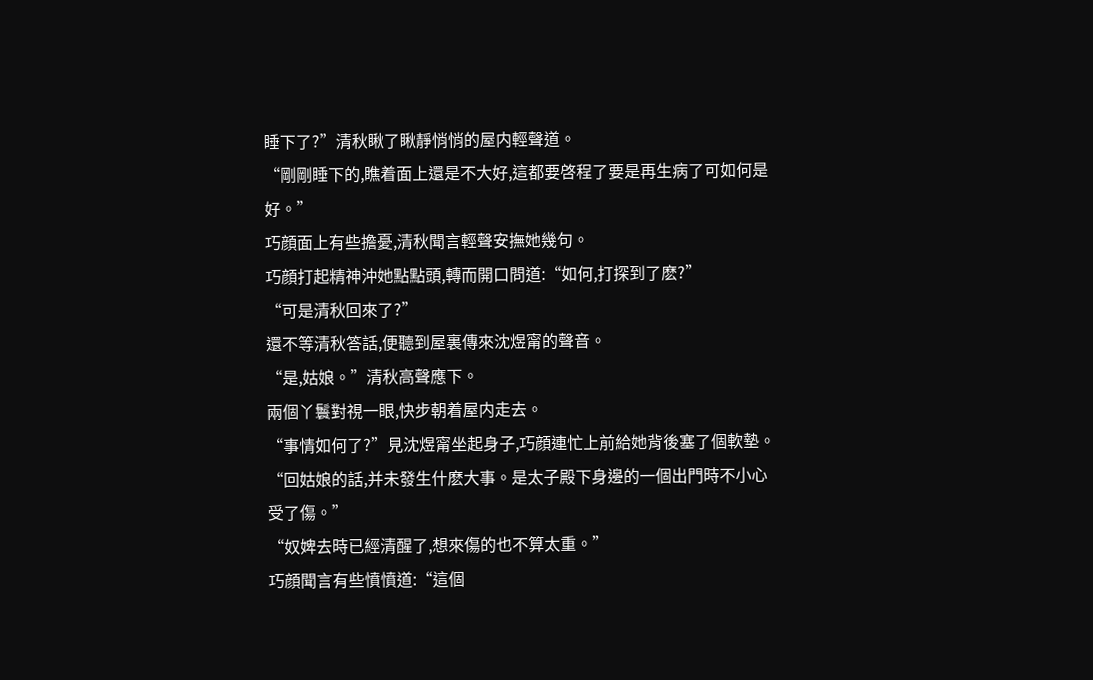睡下了?”清秋瞅了瞅靜悄悄的屋内輕聲道。
“剛剛睡下的,瞧着面上還是不大好,這都要啓程了要是再生病了可如何是好。”
巧顔面上有些擔憂,清秋聞言輕聲安撫她幾句。
巧顔打起精神沖她點點頭,轉而開口問道:“如何,打探到了麽?”
“可是清秋回來了?”
還不等清秋答話,便聽到屋裏傳來沈煜甯的聲音。
“是,姑娘。”清秋高聲應下。
兩個丫鬟對視一眼,快步朝着屋内走去。
“事情如何了?”見沈煜甯坐起身子,巧顔連忙上前給她背後塞了個軟墊。
“回姑娘的話,并未發生什麽大事。是太子殿下身邊的一個出門時不小心受了傷。”
“奴婢去時已經清醒了,想來傷的也不算太重。”
巧顔聞言有些憤憤道:“這個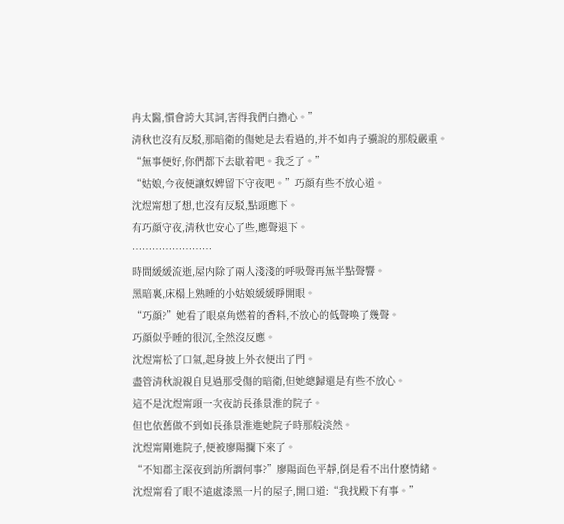冉太醫,慣會誇大其詞,害得我們白擔心。”
清秋也沒有反駁,那暗衛的傷她是去看過的,并不如冉子骥說的那般嚴重。
“無事便好,你們都下去歇着吧。我乏了。”
“姑娘,今夜便讓奴婢留下守夜吧。”巧顔有些不放心道。
沈煜甯想了想,也沒有反駁,點頭應下。
有巧顔守夜,清秋也安心了些,應聲退下。
……………………
時間緩緩流逝,屋内除了兩人淺淺的呼吸聲再無半點聲響。
黑暗裏,床榻上熟睡的小姑娘緩緩睜開眼。
“巧顔?”她看了眼桌角燃着的香料,不放心的低聲喚了幾聲。
巧顔似乎睡的很沉,全然沒反應。
沈煜甯松了口氣,起身披上外衣便出了門。
盡管清秋說親自見過那受傷的暗衛,但她總歸還是有些不放心。
這不是沈煜甯頭一次夜訪長孫景淮的院子。
但也依舊做不到如長孫景淮進她院子時那般淡然。
沈煜甯剛進院子,便被廖陽攔下來了。
“不知郡主深夜到訪所謂何事?”廖陽面色平靜,倒是看不出什麽情緒。
沈煜甯看了眼不遠處漆黑一片的屋子,開口道:“我找殿下有事。”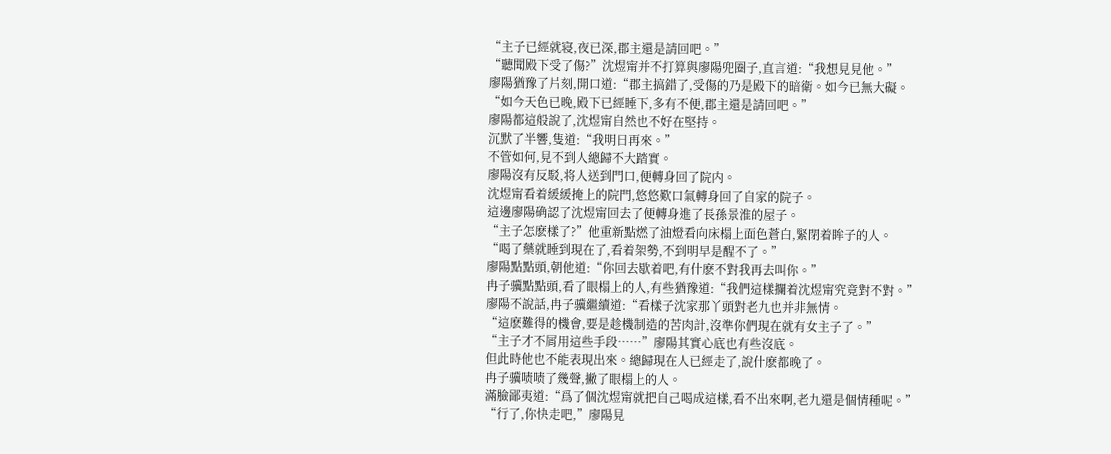“主子已經就寝,夜已深,郡主還是請回吧。”
“聽聞殿下受了傷?”沈煜甯并不打算與廖陽兜圈子,直言道:“我想見見他。”
廖陽猶豫了片刻,開口道:“郡主搞錯了,受傷的乃是殿下的暗衛。如今已無大礙。
“如今天色已晚,殿下已經睡下,多有不便,郡主還是請回吧。”
廖陽都這般說了,沈煜甯自然也不好在堅持。
沉默了半響,隻道:“我明日再來。”
不管如何,見不到人總歸不大踏實。
廖陽沒有反駁,将人送到門口,便轉身回了院内。
沈煜甯看着緩緩掩上的院門,悠悠歎口氣轉身回了自家的院子。
這邊廖陽确認了沈煜甯回去了便轉身進了長孫景淮的屋子。
“主子怎麽樣了?”他重新點燃了油燈看向床榻上面色蒼白,緊閉着眸子的人。
“喝了藥就睡到現在了,看着架勢,不到明早是醒不了。”
廖陽點點頭,朝他道:“你回去歇着吧,有什麽不對我再去叫你。”
冉子骥點點頭,看了眼榻上的人,有些猶豫道:“我們這樣攔着沈煜甯究竟對不對。”
廖陽不說話,冉子骥繼續道:“看樣子沈家那丫頭對老九也并非無情。
“這麽難得的機會,要是趁機制造的苦肉計,沒準你們現在就有女主子了。”
“主子才不屑用這些手段……”廖陽其實心底也有些沒底。
但此時他也不能表現出來。總歸現在人已經走了,說什麽都晚了。
冉子骥啧啧了幾聲,撇了眼榻上的人。
滿臉鄙夷道:“爲了個沈煜甯就把自己喝成這樣,看不出來啊,老九還是個情種呢。”
“行了,你快走吧,”廖陽見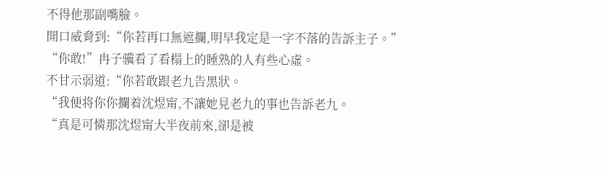不得他那副嘴臉。
開口威脅到:“你若再口無遮攔,明早我定是一字不落的告訴主子。”
“你敢!”冉子骥看了看榻上的睡熟的人有些心虛。
不甘示弱道:“你若敢跟老九告黑狀。
“我便将你你攔着沈煜甯,不讓她見老九的事也告訴老九。
“真是可憐那沈煜甯大半夜前來,卻是被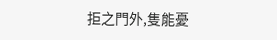拒之門外,隻能憂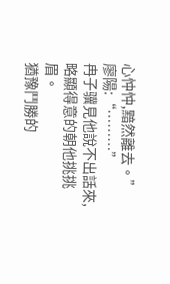心忡忡,黯然離去。”
廖陽:“………”
冉子骥見他說不出話來,略顯得意的朝他挑挑眉。
猶豫鬥勝的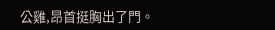公雞,昂首挺胸出了門。